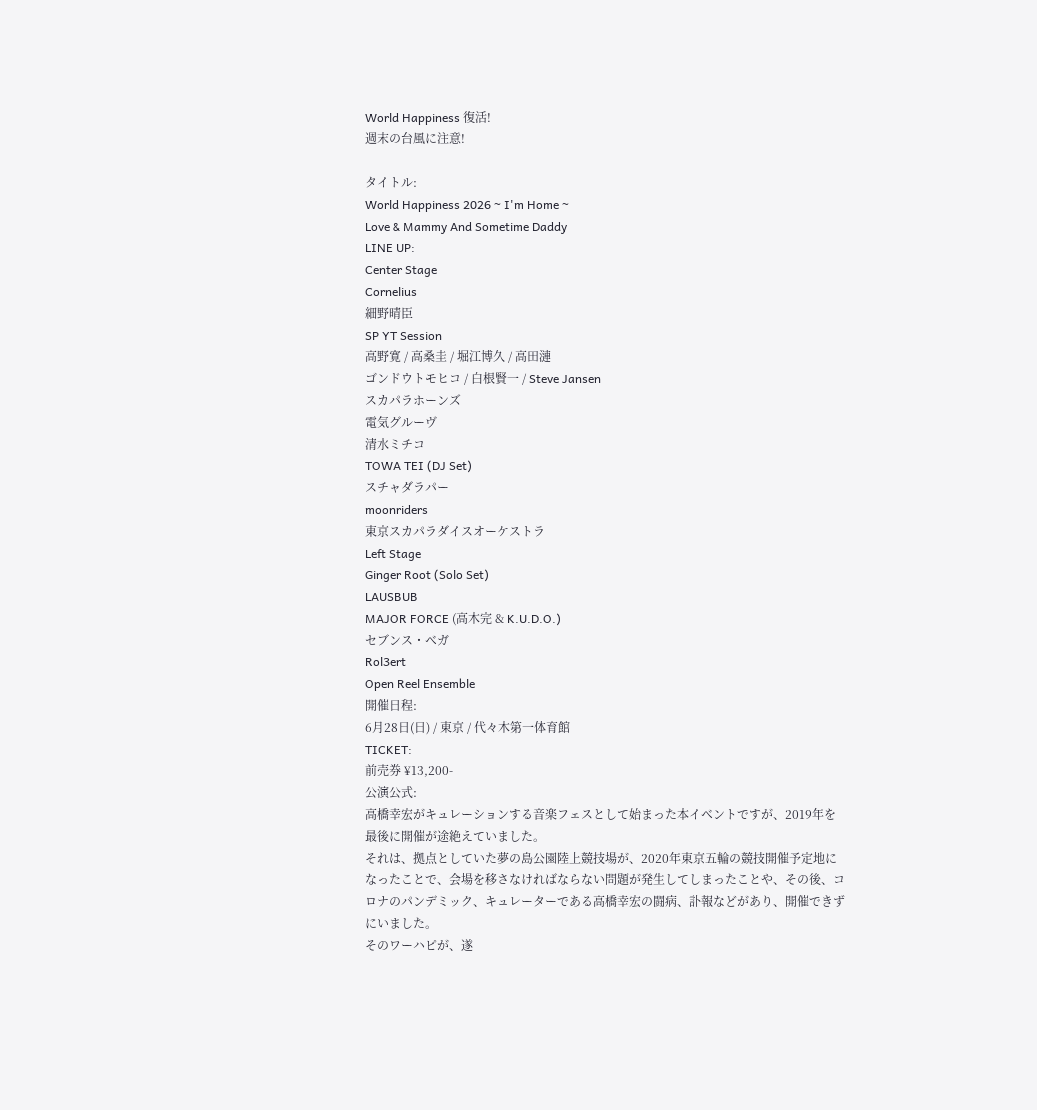World Happiness 復活!
週末の台風に注意!

タイトル:
World Happiness 2026 ~ I'm Home ~
Love & Mammy And Sometime Daddy
LINE UP:
Center Stage
Cornelius
細野晴臣
SP YT Session
⾼野寛 / ⾼桑圭 / 堀江博久 / ⾼⽥漣
ゴンドウトモヒコ / ⽩根賢⼀ / Steve Jansen
スカパラホーンズ
電気グルーヴ
清水ミチコ
TOWA TEI (DJ Set)
スチャダラパー
moonriders
東京スカパラダイスオーケストラ
Left Stage
Ginger Root (Solo Set)
LAUSBUB
MAJOR FORCE (高木完 & K.U.D.O.)
セブンス・ベガ
Rol3ert
Open Reel Ensemble
開催日程:
6月28日(日) / 東京 / 代々木第一体育館
TICKET:
前売券 ¥13,200-
公演公式:
高橋幸宏がキュレーションする音楽フェスとして始まった本イベントですが、2019年を最後に開催が途絶えていました。
それは、拠点としていた夢の島公園陸上競技場が、2020年東京五輪の競技開催予定地になったことで、会場を移さなければならない問題が発生してしまったことや、その後、コロナのパンデミック、キュレーターである高橋幸宏の闘病、訃報などがあり、開催できずにいました。
そのワーハピが、遂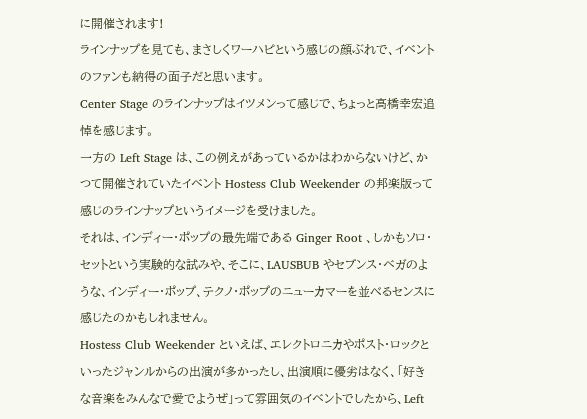に開催されます!
ラインナップを見ても、まさしくワーハピという感じの顔ぶれで、イベントのファンも納得の面子だと思います。
Center Stage のラインナップはイツメンって感じで、ちょっと高橋幸宏追悼を感じます。
一方の Left Stage は、この例えがあっているかはわからないけど、かつて開催されていたイベント Hostess Club Weekender の邦楽版って感じのラインナップというイメージを受けました。
それは、インディー・ポップの最先端である Ginger Root 、しかもソロ・セットという実験的な試みや、そこに、LAUSBUB やセブンス・ベガのような、インディー・ポップ、テクノ・ポップのニューカマーを並べるセンスに感じたのかもしれません。
Hostess Club Weekender といえば、エレクトロニカやポスト・ロックといったジャンルからの出演が多かったし、出演順に優劣はなく、「好きな音楽をみんなで愛でようぜ」って雰囲気のイベントでしたから、Left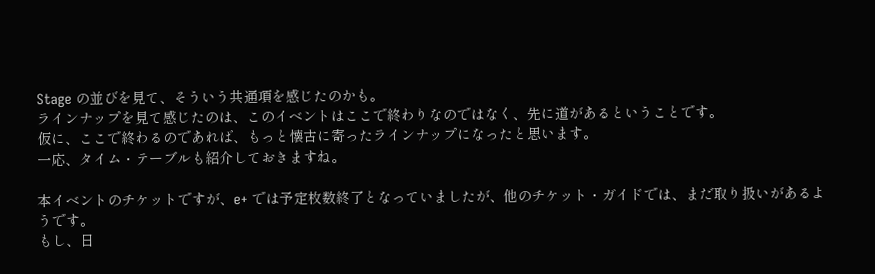Stage の並びを見て、そういう共通項を感じたのかも。
ラインナップを見て感じたのは、このイベントはここで終わりなのではなく、先に道があるということです。
仮に、ここで終わるのであれば、もっと懐古に寄ったラインナップになったと思います。
一応、タイム・テーブルも紹介しておきますね。

本イベントのチケットですが、e+ では予定枚数終了となっていましたが、他のチケット・ガイドでは、まだ取り扱いがあるようです。
もし、日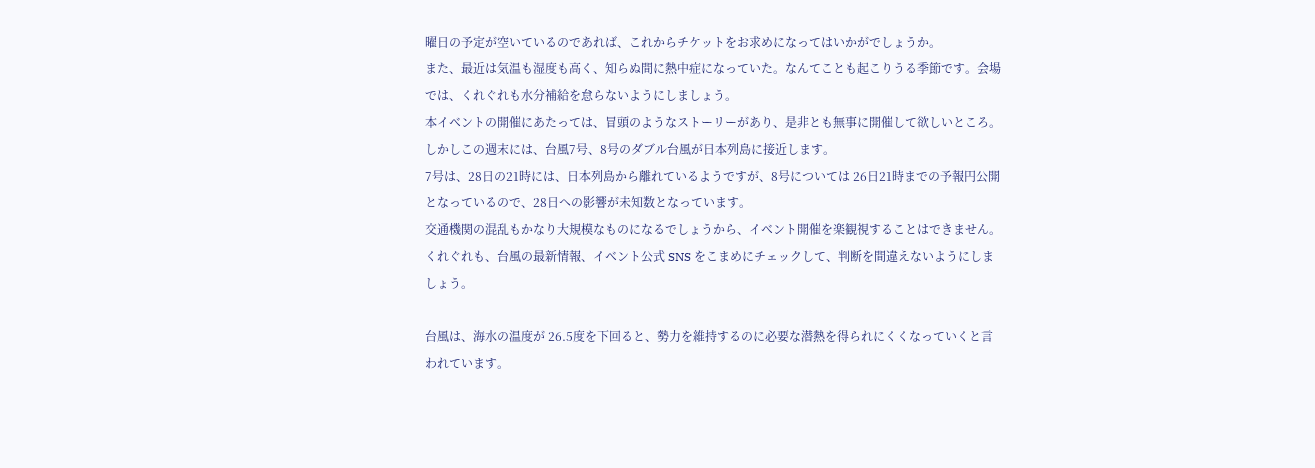曜日の予定が空いているのであれば、これからチケットをお求めになってはいかがでしょうか。
また、最近は気温も湿度も高く、知らぬ間に熱中症になっていた。なんてことも起こりうる季節です。会場では、くれぐれも水分補給を怠らないようにしましょう。
本イベントの開催にあたっては、冒頭のようなストーリーがあり、是非とも無事に開催して欲しいところ。
しかしこの週末には、台風7号、8号のダブル台風が日本列島に接近します。
7号は、28日の21時には、日本列島から離れているようですが、8号については 26日21時までの予報円公開となっているので、28日への影響が未知数となっています。
交通機関の混乱もかなり大規模なものになるでしょうから、イベント開催を楽観視することはできません。
くれぐれも、台風の最新情報、イベント公式 SNS をこまめにチェックして、判断を間違えないようにしましょう。

台風は、海水の温度が 26.5度を下回ると、勢力を維持するのに必要な潜熱を得られにくくなっていくと言われています。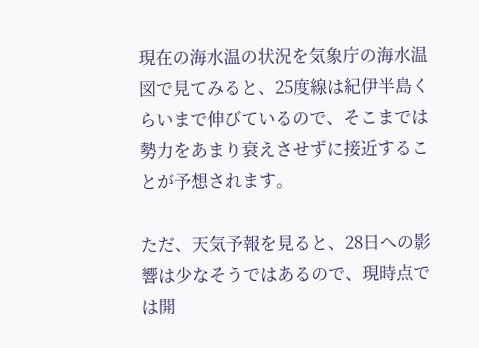現在の海水温の状況を気象庁の海水温図で見てみると、25度線は紀伊半島くらいまで伸びているので、そこまでは勢力をあまり衰えさせずに接近することが予想されます。

ただ、天気予報を見ると、28日への影響は少なそうではあるので、現時点では開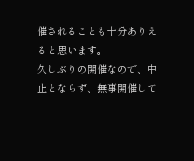催されることも十分ありえると思います。
久しぶりの開催なので、中止とならず、無事開催して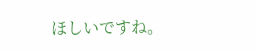ほしいですね。